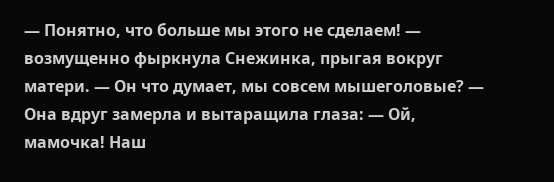— Понятно, что больше мы этого не сделаем! — возмущенно фыркнула Снежинка, прыгая вокруг матери. — Он что думает, мы совсем мышеголовые? — Она вдруг замерла и вытаращила глаза: — Ой, мамочка! Наш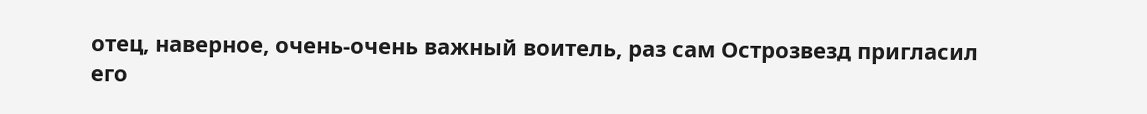отец, наверное, очень-очень важный воитель, раз сам Острозвезд пригласил его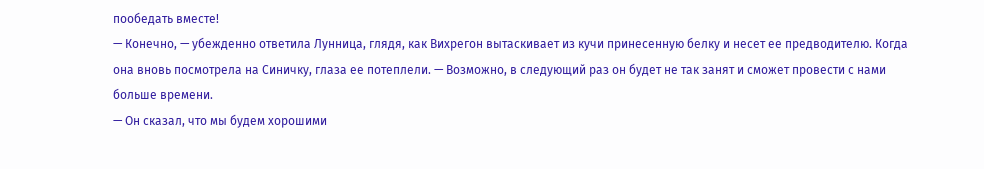пообедать вместе!
— Конечно, — убежденно ответила Лунница, глядя, как Вихрегон вытаскивает из кучи принесенную белку и несет ее предводителю. Когда она вновь посмотрела на Синичку, глаза ее потеплели. — Возможно, в следующий раз он будет не так занят и сможет провести с нами больше времени.
— Он сказал, что мы будем хорошими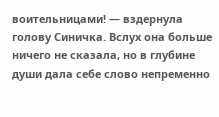воительницами! — вздернула голову Синичка. Вслух она больше ничего не сказала, но в глубине души дала себе слово непременно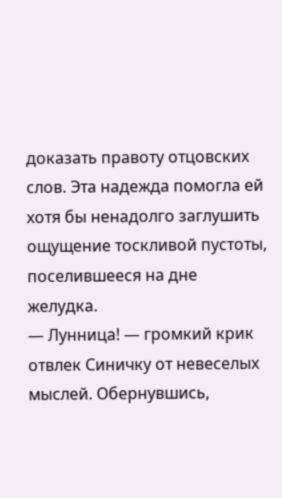доказать правоту отцовских слов. Эта надежда помогла ей хотя бы ненадолго заглушить ощущение тоскливой пустоты, поселившееся на дне желудка.
— Лунница! — громкий крик отвлек Синичку от невеселых мыслей. Обернувшись,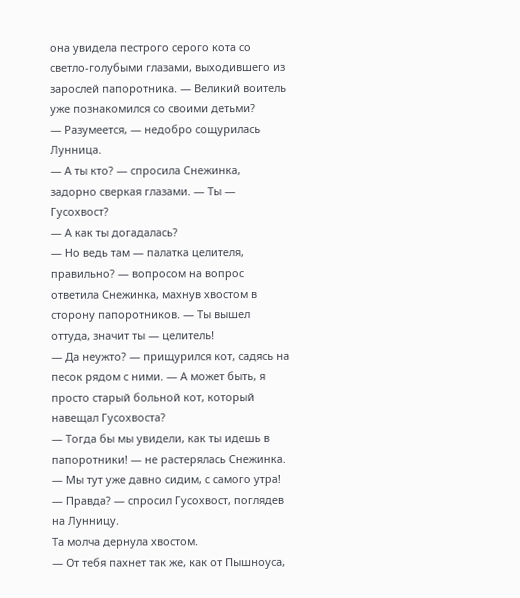она увидела пестрого серого кота со светло-голубыми глазами, выходившего из зарослей папоротника. — Великий воитель уже познакомился со своими детьми?
— Разумеется, — недобро сощурилась Лунница.
— А ты кто? — спросила Снежинка, задорно сверкая глазами. — Ты — Гусохвост?
— А как ты догадалась?
— Но ведь там — палатка целителя, правильно? — вопросом на вопрос ответила Снежинка, махнув хвостом в сторону папоротников. — Ты вышел оттуда, значит ты — целитель!
— Да неужто? — прищурился кот, садясь на песок рядом с ними. — А может быть, я просто старый больной кот, который навещал Гусохвоста?
— Тогда бы мы увидели, как ты идешь в папоротники! — не растерялась Снежинка. — Мы тут уже давно сидим, с самого утра!
— Правда? — спросил Гусохвост, поглядев на Лунницу.
Та молча дернула хвостом.
— От тебя пахнет так же, как от Пышноуса,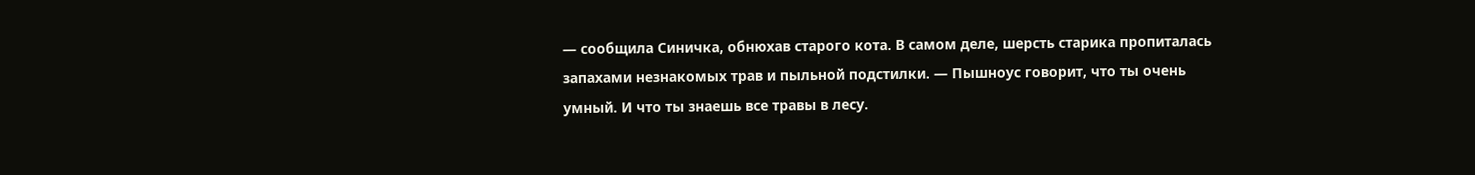— сообщила Синичка, обнюхав старого кота. В самом деле, шерсть старика пропиталась запахами незнакомых трав и пыльной подстилки. — Пышноус говорит, что ты очень умный. И что ты знаешь все травы в лесу.